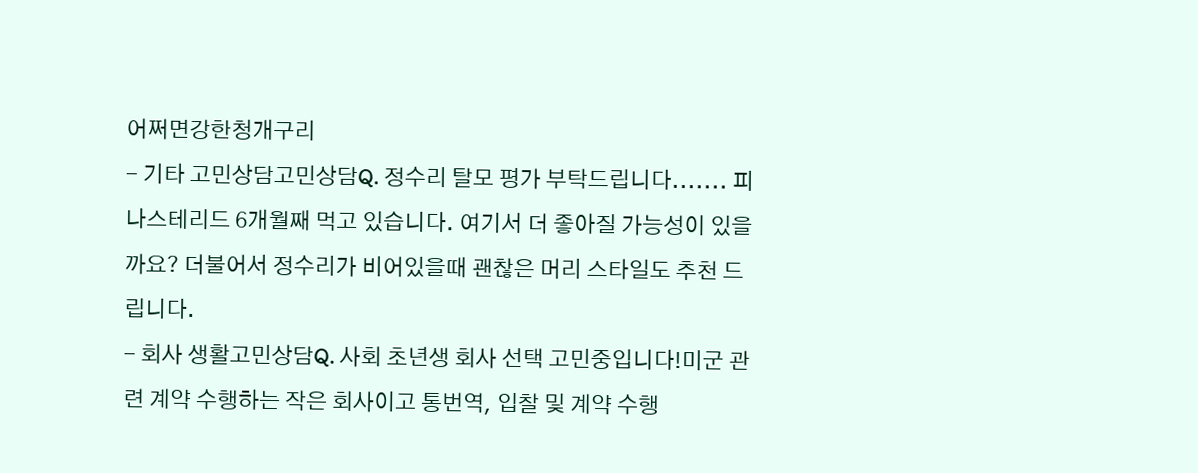어쩌면강한청개구리
- 기타 고민상담고민상담Q. 정수리 탈모 평가 부탁드립니다....... 피나스테리드 6개월째 먹고 있습니다. 여기서 더 좋아질 가능성이 있을까요? 더불어서 정수리가 비어있을때 괜찮은 머리 스타일도 추천 드립니다.
- 회사 생활고민상담Q. 사회 초년생 회사 선택 고민중입니다!미군 관련 계약 수행하는 작은 회사이고 통번역, 입찰 및 계약 수행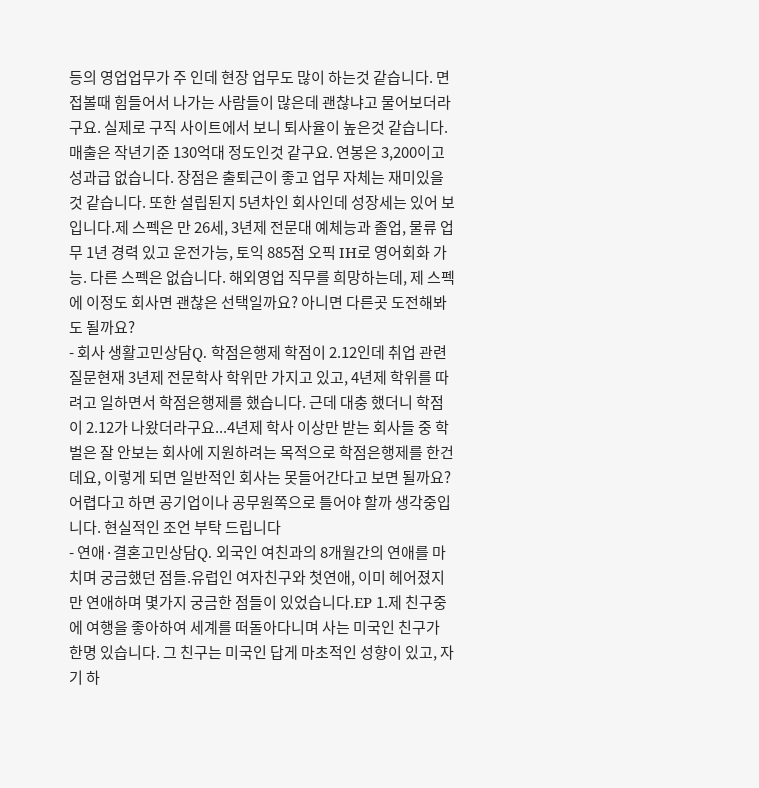등의 영업업무가 주 인데 현장 업무도 많이 하는것 같습니다. 면접볼때 힘들어서 나가는 사람들이 많은데 괜찮냐고 물어보더라구요. 실제로 구직 사이트에서 보니 퇴사율이 높은것 같습니다. 매출은 작년기준 130억대 정도인것 같구요. 연봉은 3,200이고 성과급 없습니다. 장점은 출퇴근이 좋고 업무 자체는 재미있을것 같습니다. 또한 설립된지 5년차인 회사인데 성장세는 있어 보입니다.제 스펙은 만 26세, 3년제 전문대 예체능과 졸업, 물류 업무 1년 경력 있고 운전가능, 토익 885점 오픽 IH로 영어회화 가능. 다른 스펙은 없습니다. 해외영업 직무를 희망하는데, 제 스펙에 이정도 회사면 괜찮은 선택일까요? 아니면 다른곳 도전해봐도 될까요?
- 회사 생활고민상담Q. 학점은행제 학점이 2.12인데 취업 관련 질문현재 3년제 전문학사 학위만 가지고 있고, 4년제 학위를 따려고 일하면서 학점은행제를 했습니다. 근데 대충 했더니 학점이 2.12가 나왔더라구요...4년제 학사 이상만 받는 회사들 중 학벌은 잘 안보는 회사에 지원하려는 목적으로 학점은행제를 한건데요, 이렇게 되면 일반적인 회사는 못들어간다고 보면 될까요?어렵다고 하면 공기업이나 공무원쪽으로 틀어야 할까 생각중입니다. 현실적인 조언 부탁 드립니다
- 연애·결혼고민상담Q. 외국인 여친과의 8개월간의 연애를 마치며 궁금했던 점들.유럽인 여자친구와 첫연애, 이미 헤어졌지만 연애하며 몇가지 궁금한 점들이 있었습니다.EP 1.제 친구중에 여행을 좋아하여 세계를 떠돌아다니며 사는 미국인 친구가 한명 있습니다. 그 친구는 미국인 답게 마초적인 성향이 있고, 자기 하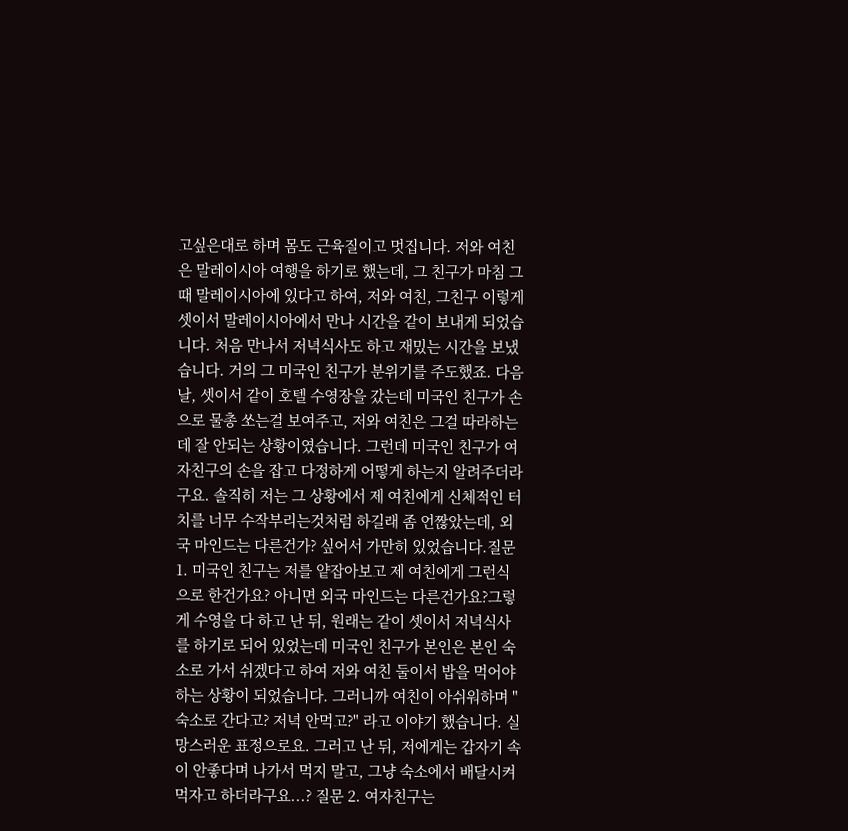고싶은대로 하며 몸도 근육질이고 멋집니다. 저와 여친은 말레이시아 여행을 하기로 했는데, 그 친구가 마침 그때 말레이시아에 있다고 하여, 저와 여친, 그친구 이렇게 셋이서 말레이시아에서 만나 시간을 같이 보내게 되었습니다. 처음 만나서 저녁식사도 하고 재밌는 시간을 보냈습니다. 거의 그 미국인 친구가 분위기를 주도했죠. 다음날, 셋이서 같이 호텔 수영장을 갔는데 미국인 친구가 손으로 물총 쏘는걸 보여주고, 저와 여친은 그걸 따라하는데 잘 안되는 상황이였습니다. 그런데 미국인 친구가 여자친구의 손을 잡고 다정하게 어떻게 하는지 알려주더라구요. 솔직히 저는 그 상황에서 제 여친에게 신체적인 터치를 너무 수작부리는것처럼 하길래 좀 언짢았는데, 외국 마인드는 다른건가? 싶어서 가만히 있었습니다.질문 1. 미국인 친구는 저를 얕잡아보고 제 여친에게 그런식으로 한건가요? 아니면 외국 마인드는 다른건가요?그렇게 수영을 다 하고 난 뒤, 원래는 같이 셋이서 저녁식사를 하기로 되어 있었는데 미국인 친구가 본인은 본인 숙소로 가서 쉬겠다고 하여 저와 여친 둘이서 밥을 먹어야 하는 상황이 되었습니다. 그러니까 여친이 아쉬워하며 "숙소로 간다고? 저녁 안먹고?" 라고 이야기 했습니다. 실망스러운 표정으로요. 그러고 난 뒤, 저에게는 갑자기 속이 안좋다며 나가서 먹지 말고, 그냥 숙소에서 배달시켜먹자고 하더라구요...? 질문 2. 여자친구는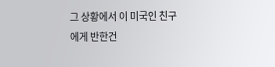그 상황에서 이 미국인 친구에게 반한건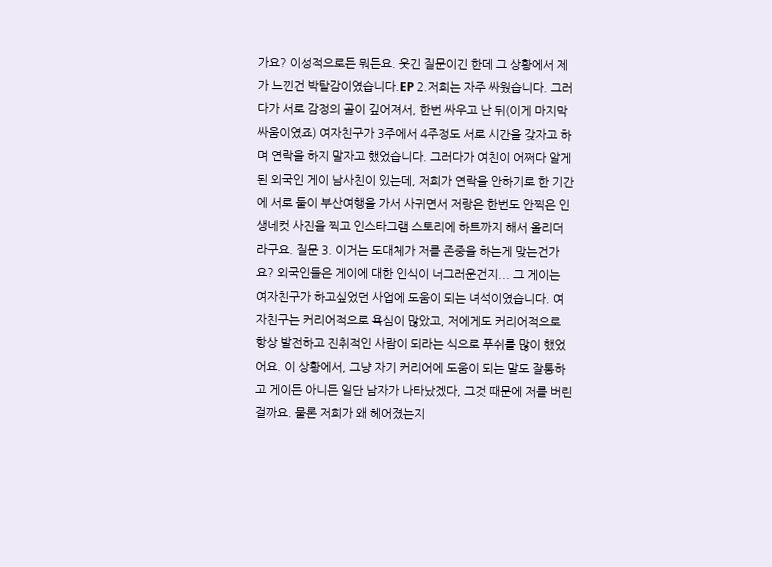가요? 이성적으로든 뭐든요. 웃긴 질문이긴 한데 그 상황에서 제가 느낀건 박탈감이였습니다.EP 2.저희는 자주 싸웠습니다. 그러다가 서로 감정의 골이 깊어져서, 한번 싸우고 난 뒤(이게 마지막 싸움이였죠) 여자친구가 3주에서 4주정도 서로 시간을 갖자고 하며 연락을 하지 말자고 했었습니다. 그러다가 여친이 어쩌다 알게된 외국인 게이 남사친이 있는데, 저희가 연락을 안하기로 한 기간에 서로 둘이 부산여행을 가서 사귀면서 저랑은 한번도 안찍은 인생네컷 사진을 찍고 인스타그램 스토리에 하트까지 해서 올리더라구요. 질문 3. 이거는 도대체가 저를 존중을 하는게 맞는건가요? 외국인들은 게이에 대한 인식이 너그러운건지... 그 게이는 여자친구가 하고싶었던 사업에 도움이 되는 녀석이였습니다. 여자친구는 커리어적으로 욕심이 많았고, 저에게도 커리어적으로 항상 발전하고 진취적인 사람이 되라는 식으로 푸쉬를 많이 했었어요. 이 상황에서, 그냥 자기 커리어에 도움이 되는 말도 잘통하고 게이든 아니든 일단 남자가 나타났겠다, 그것 때문에 저를 버린걸까요. 물론 저희가 왜 헤어졌는지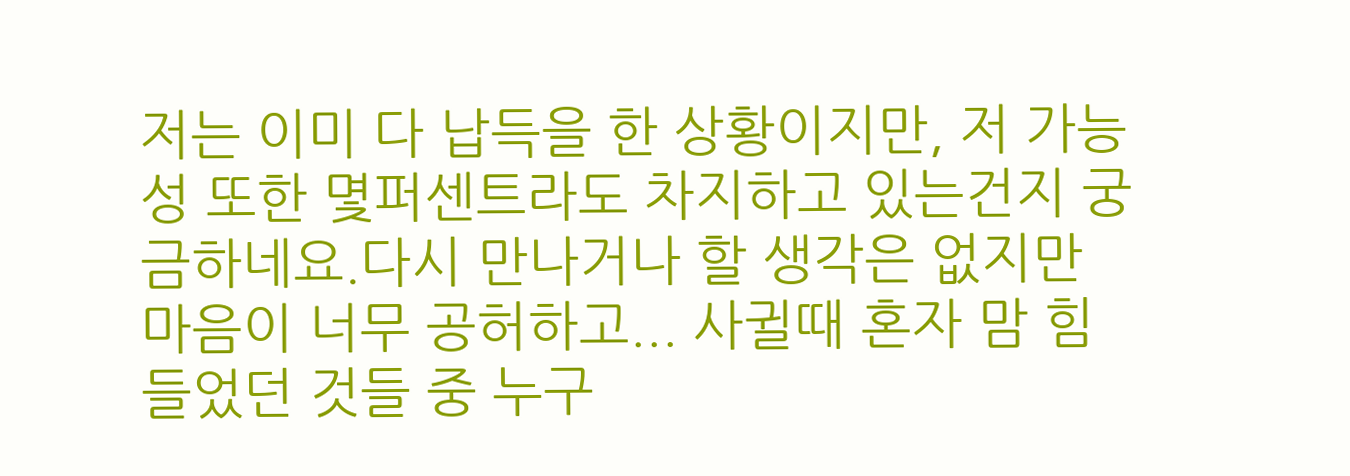저는 이미 다 납득을 한 상황이지만, 저 가능성 또한 몇퍼센트라도 차지하고 있는건지 궁금하네요.다시 만나거나 할 생각은 없지만 마음이 너무 공허하고... 사귈때 혼자 맘 힘들었던 것들 중 누구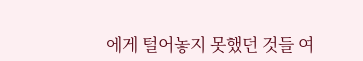에게 털어놓지 못했던 것들 여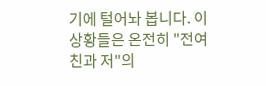기에 털어놔 봅니다. 이 상황들은 온전히 "전여친과 저"의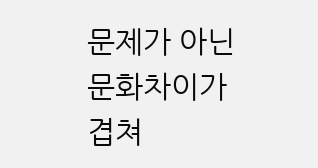문제가 아닌 문화차이가 겹쳐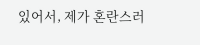있어서, 제가 혼란스러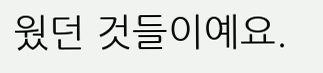웠던 것들이예요.